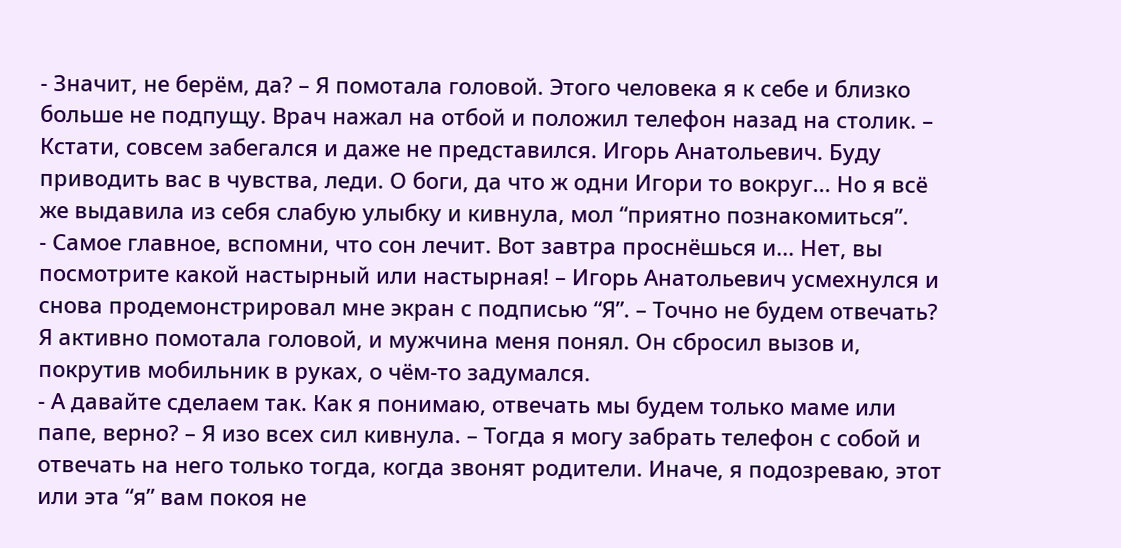- Значит, не берём, да? – Я помотала головой. Этого человека я к себе и близко больше не подпущу. Врач нажал на отбой и положил телефон назад на столик. – Кстати, совсем забегался и даже не представился. Игорь Анатольевич. Буду приводить вас в чувства, леди. О боги, да что ж одни Игори то вокруг... Но я всё же выдавила из себя слабую улыбку и кивнула, мол “приятно познакомиться”.
- Самое главное, вспомни, что сон лечит. Вот завтра проснёшься и... Нет, вы посмотрите какой настырный или настырная! – Игорь Анатольевич усмехнулся и снова продемонстрировал мне экран с подписью “Я”. – Точно не будем отвечать?
Я активно помотала головой, и мужчина меня понял. Он сбросил вызов и, покрутив мобильник в руках, о чём-то задумался.
- А давайте сделаем так. Как я понимаю, отвечать мы будем только маме или папе, верно? – Я изо всех сил кивнула. – Тогда я могу забрать телефон с собой и отвечать на него только тогда, когда звонят родители. Иначе, я подозреваю, этот или эта “я” вам покоя не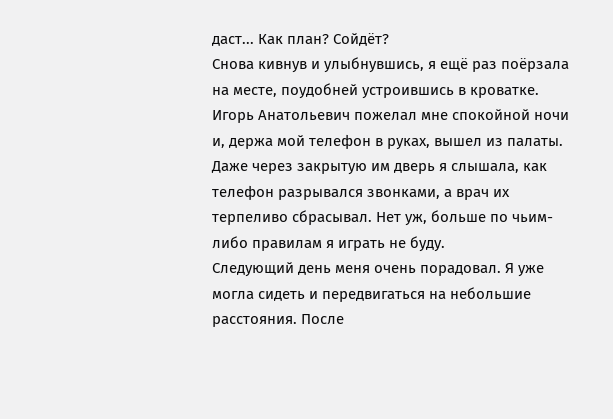даст... Как план? Сойдёт?
Снова кивнув и улыбнувшись, я ещё раз поёрзала на месте, поудобней устроившись в кроватке. Игорь Анатольевич пожелал мне спокойной ночи и, держа мой телефон в руках, вышел из палаты. Даже через закрытую им дверь я слышала, как телефон разрывался звонками, а врач их терпеливо сбрасывал. Нет уж, больше по чьим-либо правилам я играть не буду.
Следующий день меня очень порадовал. Я уже могла сидеть и передвигаться на небольшие расстояния. После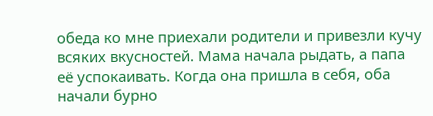обеда ко мне приехали родители и привезли кучу всяких вкусностей. Мама начала рыдать, а папа её успокаивать. Когда она пришла в себя, оба начали бурно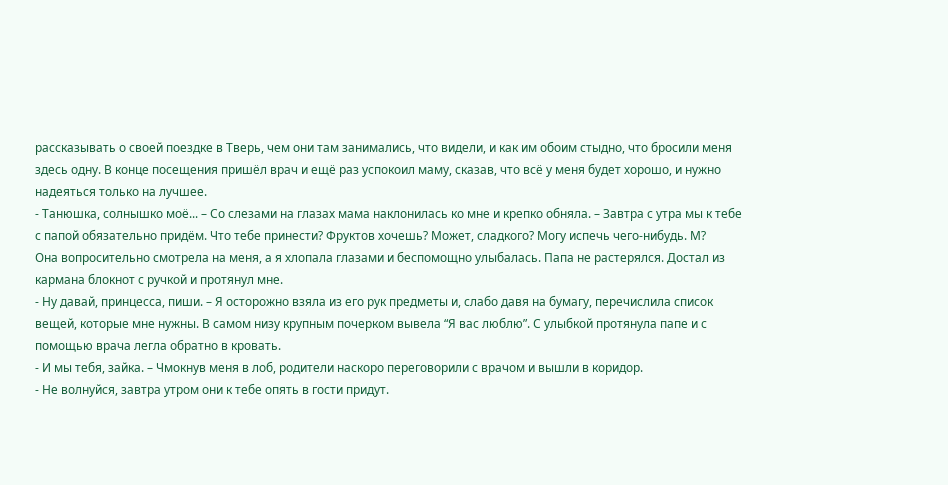рассказывать о своей поездке в Тверь, чем они там занимались, что видели, и как им обоим стыдно, что бросили меня здесь одну. В конце посещения пришёл врач и ещё раз успокоил маму, сказав, что всё у меня будет хорошо, и нужно надеяться только на лучшее.
- Танюшка, солнышко моё... – Со слезами на глазах мама наклонилась ко мне и крепко обняла. – Завтра с утра мы к тебе с папой обязательно придём. Что тебе принести? Фруктов хочешь? Может, сладкого? Могу испечь чего-нибудь. М?
Она вопросительно смотрела на меня, а я хлопала глазами и беспомощно улыбалась. Папа не растерялся. Достал из кармана блокнот с ручкой и протянул мне.
- Ну давай, принцесса, пиши. – Я осторожно взяла из его рук предметы и, слабо давя на бумагу, перечислила список вещей, которые мне нужны. В самом низу крупным почерком вывела “Я вас люблю”. С улыбкой протянула папе и с помощью врача легла обратно в кровать.
- И мы тебя, зайка. – Чмокнув меня в лоб, родители наскоро переговорили с врачом и вышли в коридор.
- Не волнуйся, завтра утром они к тебе опять в гости придут.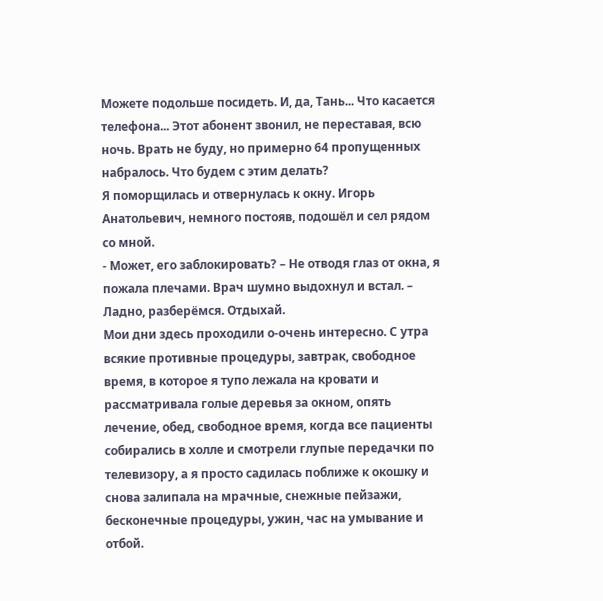Можете подольше посидеть. И, да, Тань... Что касается телефона... Этот абонент звонил, не переставая, всю ночь. Врать не буду, но примерно 64 пропущенных набралось. Что будем с этим делать?
Я поморщилась и отвернулась к окну. Игорь Анатольевич, немного постояв, подошёл и сел рядом со мной.
- Может, его заблокировать? – Не отводя глаз от окна, я пожала плечами. Врач шумно выдохнул и встал. – Ладно, разберёмся. Отдыхай.
Мои дни здесь проходили о-очень интересно. С утра всякие противные процедуры, завтрак, свободное время, в которое я тупо лежала на кровати и рассматривала голые деревья за окном, опять лечение, обед, свободное время, когда все пациенты собирались в холле и смотрели глупые передачки по телевизору, а я просто садилась поближе к окошку и снова залипала на мрачные, снежные пейзажи, бесконечные процедуры, ужин, час на умывание и отбой.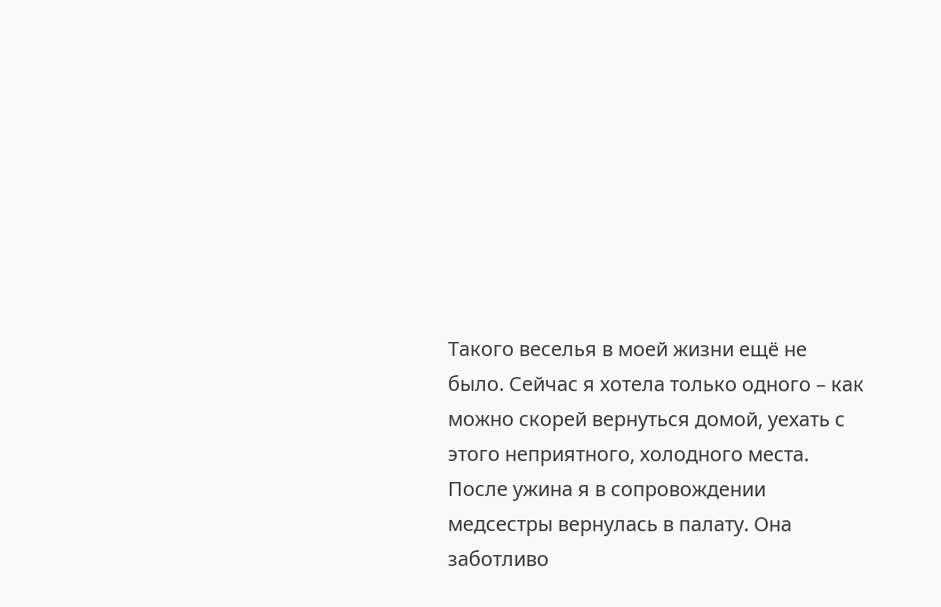Такого веселья в моей жизни ещё не было. Сейчас я хотела только одного – как можно скорей вернуться домой, уехать с этого неприятного, холодного места.
После ужина я в сопровождении медсестры вернулась в палату. Она заботливо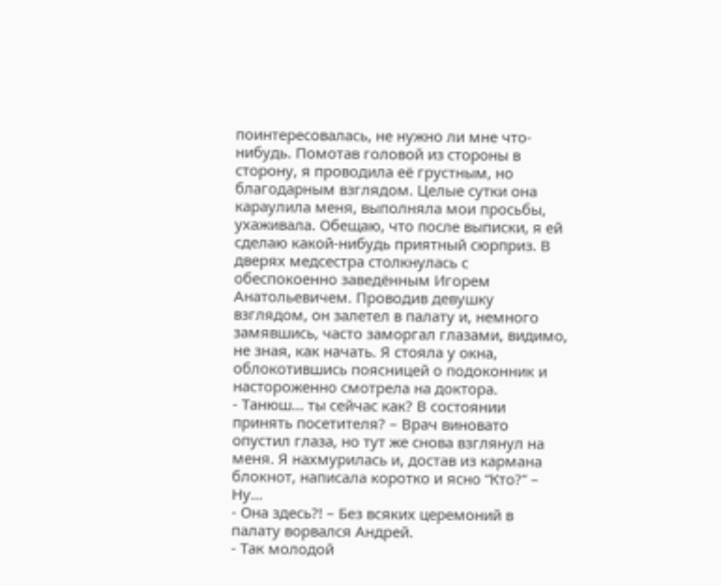поинтересовалась, не нужно ли мне что-нибудь. Помотав головой из стороны в сторону, я проводила её грустным, но благодарным взглядом. Целые сутки она караулила меня, выполняла мои просьбы, ухаживала. Обещаю, что после выписки, я ей сделаю какой-нибудь приятный сюрприз. В дверях медсестра столкнулась с обеспокоенно заведённым Игорем Анатольевичем. Проводив девушку взглядом, он залетел в палату и, немного замявшись, часто заморгал глазами, видимо, не зная, как начать. Я стояла у окна, облокотившись поясницей о подоконник и настороженно смотрела на доктора.
- Танюш... ты сейчас как? В состоянии принять посетителя? – Врач виновато опустил глаза, но тут же снова взглянул на меня. Я нахмурилась и, достав из кармана блокнот, написала коротко и ясно “Кто?” – Ну...
- Она здесь?! – Без всяких церемоний в палату ворвался Андрей.
- Так молодой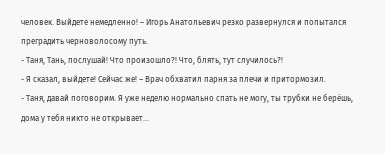человек. Выйдете немедленно! – Игорь Анатольевич резко развернулся и попытался преградить черноволосому путь.
- Таня, Тань, послушай! Что произошло?! Что, блять, тут случилось?!
- Я сказал, выйдете! Сейчас же! – Врач обхватил парня за плечи и притормозил.
- Таня, давай поговорим. Я уже неделю нормально спать не могу, ты трубки не берёшь, дома у тебя никто не открывает...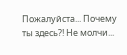Пожалуйста... Почему ты здесь?! Не молчи...